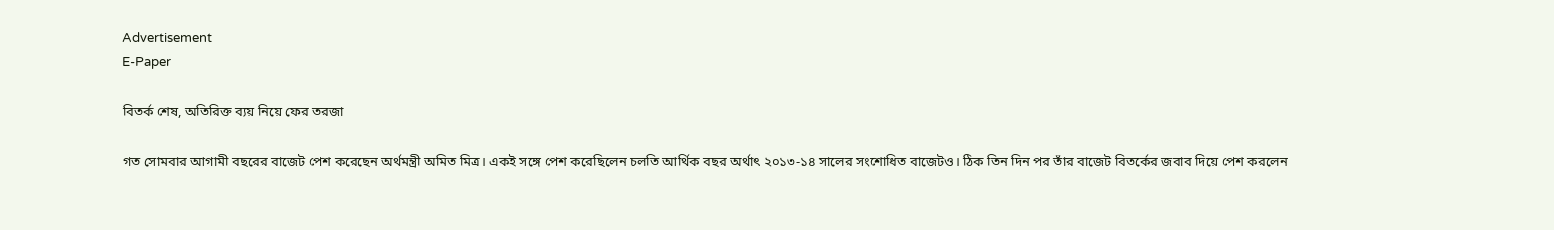Advertisement
E-Paper

বিতর্ক শেষ, অতিরিক্ত ব্যয় নিয়ে ফের তরজা

গত সোমবার আগামী বছরের বাজেট পেশ করেছেন অর্থমন্ত্রী অমিত মিত্র। একই সঙ্গে পেশ করেছিলেন চলতি আর্থিক বছর অর্থাৎ ২০১৩-১৪ সালের সংশোধিত বাজেটও। ঠিক তিন দিন পর তাঁর বাজেট বিতর্কের জবাব দিয়ে পেশ করলেন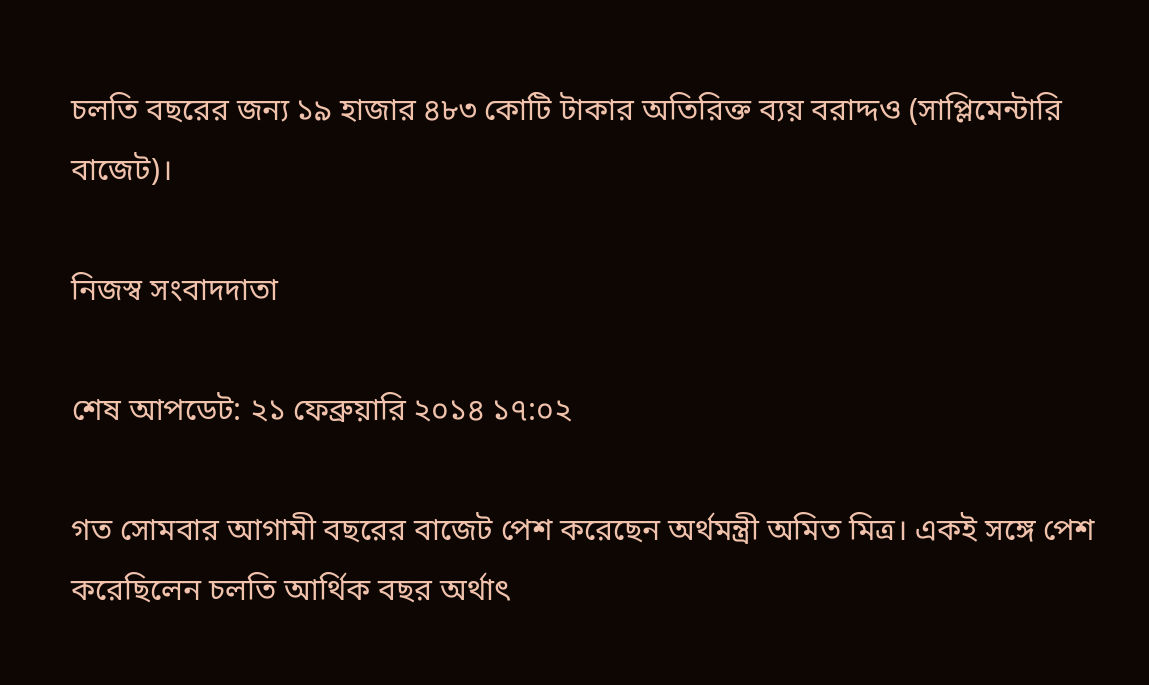চলতি বছরের জন্য ১৯ হাজার ৪৮৩ কোটি টাকার অতিরিক্ত ব্যয় বরাদ্দও (সাপ্লিমেন্টারি বাজেট)।

নিজস্ব সংবাদদাতা

শেষ আপডেট: ২১ ফেব্রুয়ারি ২০১৪ ১৭:০২

গত সোমবার আগামী বছরের বাজেট পেশ করেছেন অর্থমন্ত্রী অমিত মিত্র। একই সঙ্গে পেশ করেছিলেন চলতি আর্থিক বছর অর্থাৎ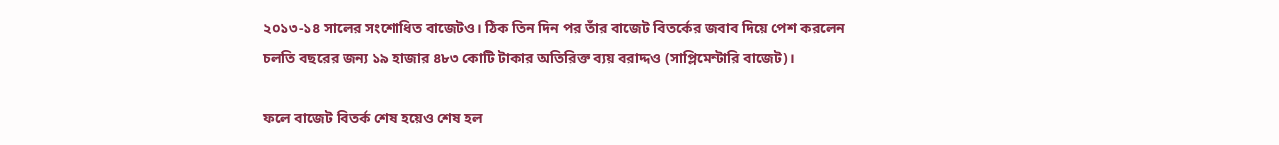২০১৩-১৪ সালের সংশোধিত বাজেটও। ঠিক তিন দিন পর তাঁর বাজেট বিতর্কের জবাব দিয়ে পেশ করলেন চলতি বছরের জন্য ১৯ হাজার ৪৮৩ কোটি টাকার অতিরিক্ত ব্যয় বরাদ্দও (সাপ্লিমেন্টারি বাজেট)।

ফলে বাজেট বিতর্ক শেষ হয়েও শেষ হল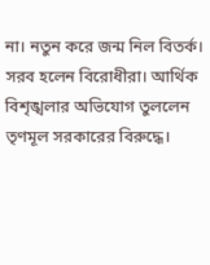না। নতুন করে জন্ম নিল বিতর্ক। সরব হলেন বিরোধীরা। আর্থিক বিশৃঙ্খলার অভিযোগ তুললেন তৃণমূল সরকারের বিরুদ্ধে।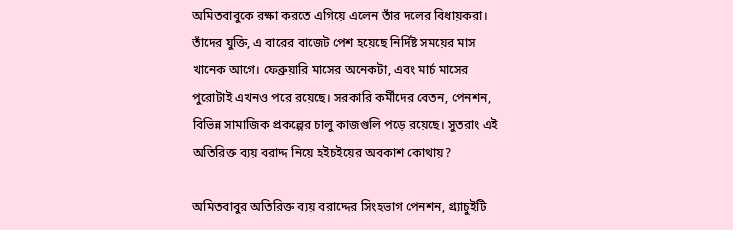অমিতবাবুকে রক্ষা করতে এগিয়ে এলেন তাঁর দলের বিধায়করা। তাঁদের যুক্তি, এ বারের বাজেট পেশ হয়েছে নির্দিষ্ট সময়ের মাস খানেক আগে। ফেব্রুয়ারি মাসের অনেকটা, এবং মার্চ মাসের পুরোটাই এখনও পরে রয়েছে। সরকারি কর্মীদের বেতন, পেনশন, বিভিন্ন সামাজিক প্রকল্পের চালু কাজগুলি পড়ে রয়েছে। সুতরাং এই অতিরিক্ত ব্যয় বরাদ্দ নিয়ে হইচইয়ের অবকাশ কোথায়?

অমিতবাবুর অতিরিক্ত ব্যয় বরাদ্দের সিংহভাগ পেনশন, গ্র্যাচুইটি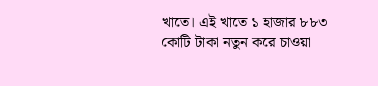খাতে। এই খাতে ১ হাজার ৮৮৩ কোটি টাকা নতুন করে চাওয়া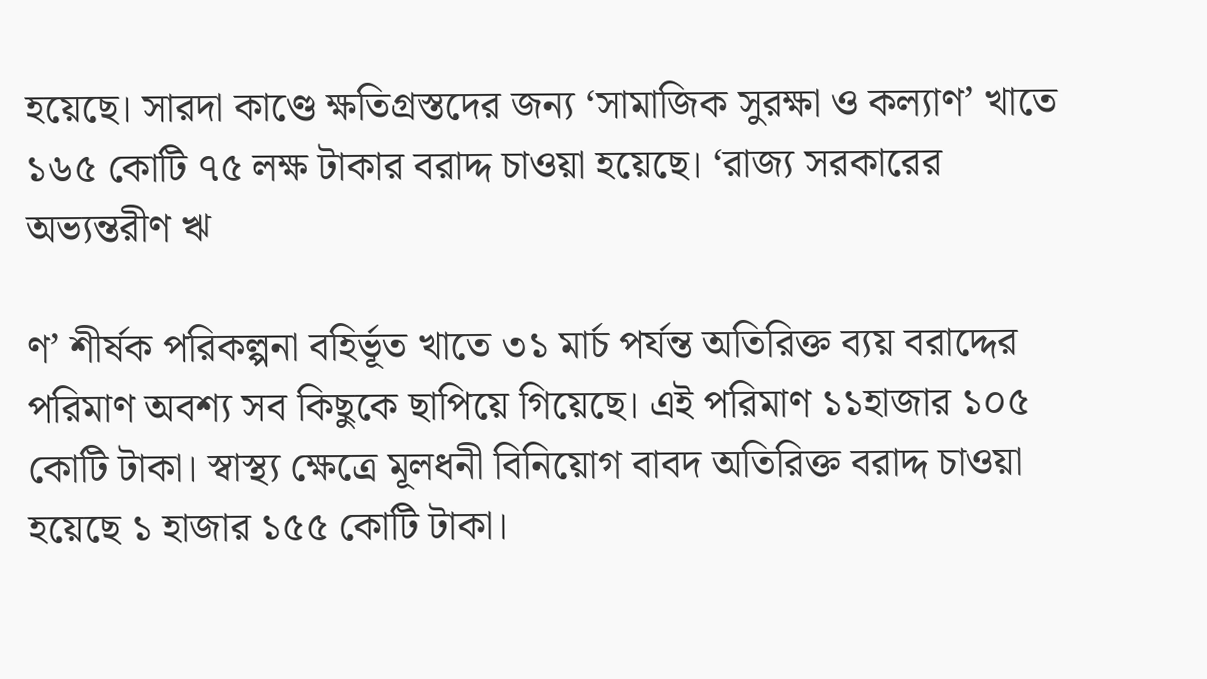হয়েছে। সারদা কাণ্ডে ক্ষতিগ্রস্তদের জন্য ‘সামাজিক সুরক্ষা ও কল্যাণ’ খাতে ১৬৫ কোটি ৭৫ লক্ষ টাকার বরাদ্দ চাওয়া হয়েছে। ‘রাজ্য সরকারের অভ্যন্তরীণ ঋ

ণ’ শীর্ষক পরিকল্পনা বহির্ভূত খাতে ৩১ মার্চ পর্যন্ত অতিরিক্ত ব্যয় বরাদ্দের পরিমাণ অবশ্য সব কিছুকে ছাপিয়ে গিয়েছে। এই পরিমাণ ১১হাজার ১০৫ কোটি টাকা। স্বাস্থ্য ক্ষেত্রে মূলধনী বিনিয়োগ বাবদ অতিরিক্ত বরাদ্দ চাওয়া হয়েছে ১ হাজার ১৫৫ কোটি টাকা।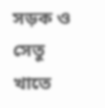সড়ক ও সেতু খাতে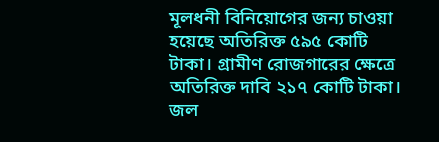মূলধনী বিনিয়োগের জন্য চাওয়া হয়েছে অতিরিক্ত ৫৯৫ কোটি টাকা। গ্রামীণ রোজগারের ক্ষেত্রে অতিরিক্ত দাবি ২১৭ কোটি টাকা। জল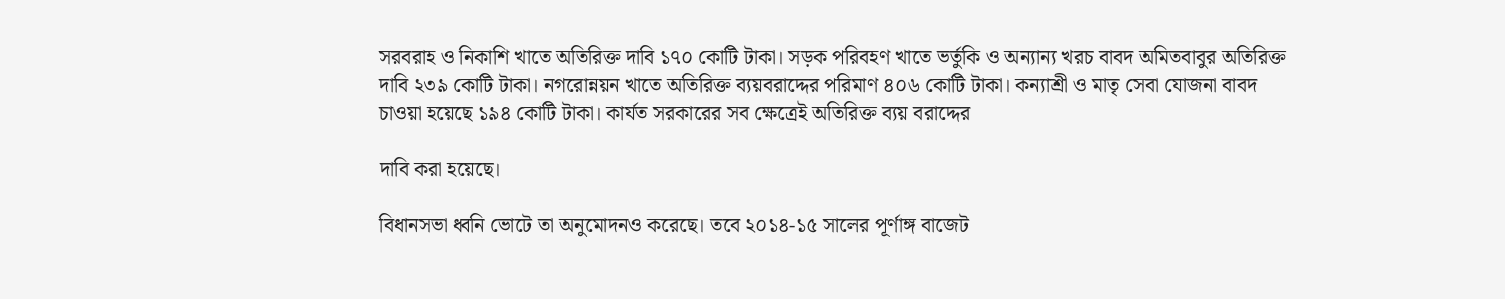সরবরাহ ও নিকাশি খাতে অতিরিক্ত দাবি ১৭০ কোটি টাকা। সড়ক পরিবহণ খাতে ভর্তুকি ও অন্যান্য খরচ বাবদ অমিতবাবুর অতিরিক্ত দাবি ২৩৯ কোটি টাকা। নগরোন্নয়ন খাতে অতিরিক্ত ব্যয়বরাদ্দের পরিমাণ ৪০৬ কোটি টাকা। কন্যাশ্রী ও মাতৃ সেবা যোজনা বাবদ চাওয়া হয়েছে ১৯৪ কোটি টাকা। কার্যত সরকারের সব ক্ষেত্রেই অতিরিক্ত ব্যয় বরাদ্দের

দাবি করা হয়েছে।

বিধানসভা ধ্বনি ভোটে তা অনুমোদনও করেছে। তবে ২০১৪-১৫ সালের পূর্ণাঙ্গ বাজেট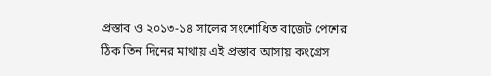প্রস্তাব ও ২০১৩-১৪ সালের সংশোধিত বাজেট পেশের ঠিক তিন দিনের মাথায় এই প্রস্তাব আসায় কংগ্রেস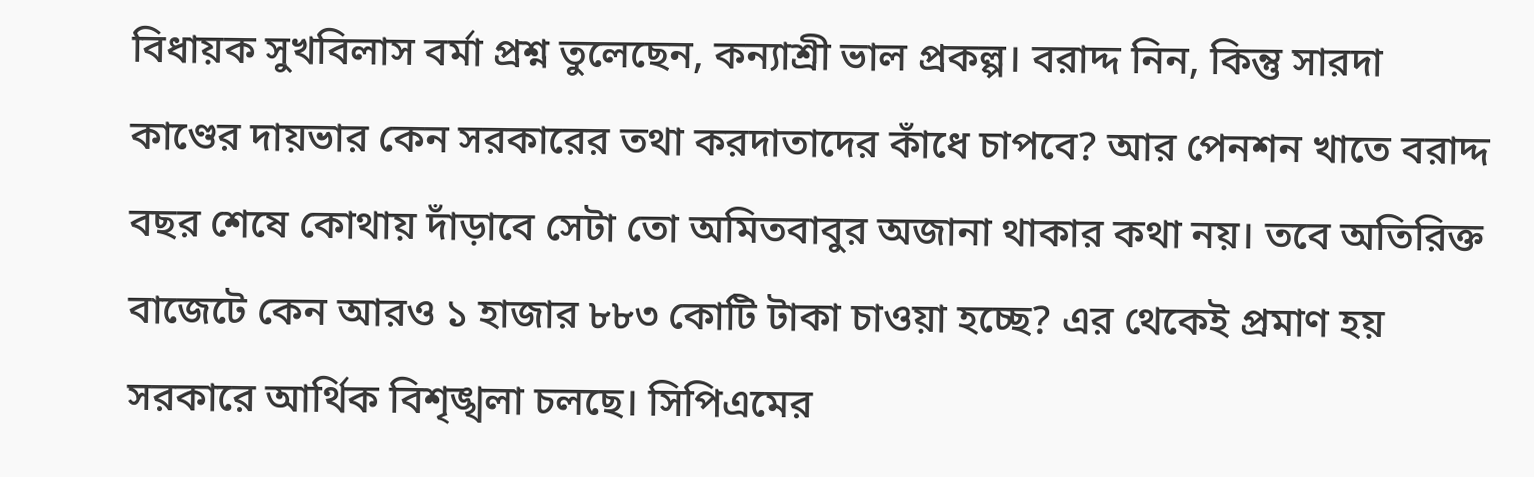বিধায়ক সুখবিলাস বর্মা প্রশ্ন তুলেছেন, কন্যাশ্রী ভাল প্রকল্প। বরাদ্দ নিন, কিন্তু সারদা কাণ্ডের দায়ভার কেন সরকারের তথা করদাতাদের কাঁধে চাপবে? আর পেনশন খাতে বরাদ্দ বছর শেষে কোথায় দাঁড়াবে সেটা তো অমিতবাবুর অজানা থাকার কথা নয়। তবে অতিরিক্ত বাজেটে কেন আরও ১ হাজার ৮৮৩ কোটি টাকা চাওয়া হচ্ছে? এর থেকেই প্রমাণ হয় সরকারে আর্থিক বিশৃঙ্খলা চলছে। সিপিএমের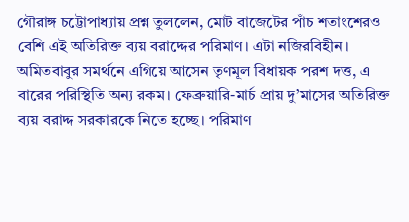গৌরাঙ্গ চট্টোপাধ্যায় প্রশ্ন তুললেন, মোট বাজেটের পাঁচ শতাংশেরও বেশি এই অতিরিক্ত ব্যয় বরাদ্দের পরিমাণ। এটা নজিরবিহীন। অমিতবাবুর সমর্থনে এগিয়ে আসেন তৃণমূল বিধায়ক পরশ দত্ত, এ বারের পরিস্থিতি অন্য রকম। ফেব্রুয়ারি-মার্চ প্রায় দু’মাসের অতিরিক্ত ব্যয় বরাদ্দ সরকারকে নিতে হচ্ছে। পরিমাণ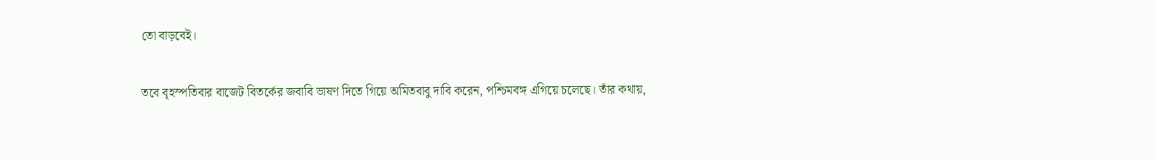তো বাড়বেই।

তবে বৃহস্পতিবার বাজেট বিতর্কের জবাবি ভাষণ দিতে গিয়ে অমিতবাবু দাবি করেন, পশ্চিমবঙ্গ এগিয়ে চলেছে। তাঁর কথায়,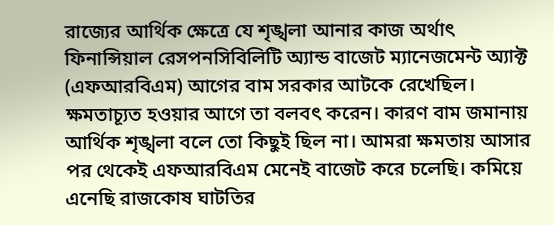রাজ্যের আর্থিক ক্ষেত্রে যে শৃঙ্খলা আনার কাজ অর্থাৎ ফিনান্সিয়াল রেসপনসিবিলিটি অ্যান্ড বাজেট ম্যানেজমেন্ট অ্যাক্ট (এফআরবিএম) আগের বাম সরকার আটকে রেখেছিল। ক্ষমতাচ্যূত হওয়ার আগে তা বলবৎ করেন। কারণ বাম জমানায় আর্থিক শৃঙ্খলা বলে তো কিছুই ছিল না। আমরা ক্ষমতায় আসার পর থেকেই এফআরবিএম মেনেই বাজেট করে চলেছি। কমিয়ে এনেছি রাজকোষ ঘাটতির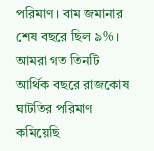পরিমাণ। বাম জমানার শেষ বছরে ছিল ৯%। আমরা গত তিনটি আর্থিক বছরে রাজকোষ ঘাটতির পরিমাণ কমিয়েছি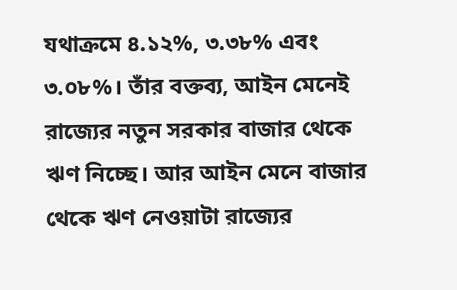যথাক্রমে ৪.১২%, ৩.৩৮% এবং ৩.০৮%। তাঁর বক্তব্য, আইন মেনেই রাজ্যের নতুন সরকার বাজার থেকে ঋণ নিচ্ছে। আর আইন মেনে বাজার থেকে ঋণ নেওয়াটা রাজ্যের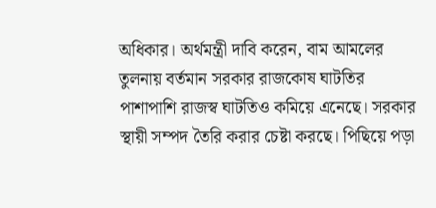অধিকার। অর্থমন্ত্রী দাবি করেন, বাম আমলের তুলনায় বর্তমান সরকার রাজকোষ ঘাটতির পাশাপাশি রাজস্ব ঘাটতিও কমিয়ে এনেছে। সরকার স্থায়ী সম্পদ তৈরি করার চেষ্টা করছে। পিছিয়ে পড়া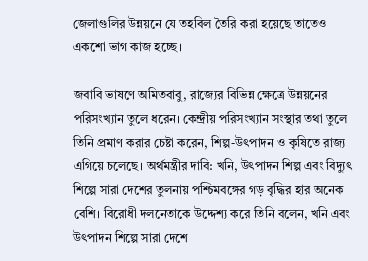জেলাগুলির উন্নয়নে যে তহবিল তৈরি করা হয়েছে তাতেও একশো ভাগ কাজ হচ্ছে।

জবাবি ভাষণে অমিতবাবু, রাজ্যের বিভিন্ন ক্ষেত্রে উন্নয়নের পরিসংখ্যান তুলে ধরেন। কেন্দ্রীয় পরিসংখ্যান সংস্থার তথা তুলে তিনি প্রমাণ করার চেষ্টা করেন, শিল্প-উৎপাদন ও কৃষিতে রাজ্য এগিয়ে চলেছে। অর্থমন্ত্রীর দাবি: খনি, উৎপাদন শিল্প এবং বিদ্যুৎ শিল্পে সারা দেশের তুলনায় পশ্চিমবঙ্গের গড় বৃদ্ধির হার অনেক বেশি। বিরোধী দলনেতাকে উদ্দেশ্য করে তিনি বলেন, খনি এবং উৎপাদন শিল্পে সারা দেশে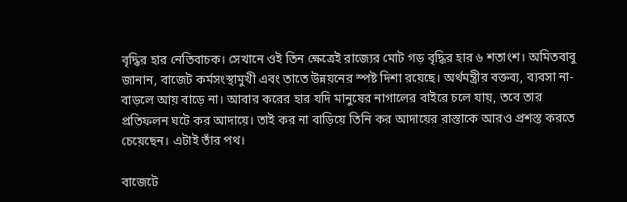বৃদ্ধির হার নেতিবাচক। সেখানে ওই তিন ক্ষেত্রেই রাজ্যের মোট গড় বৃদ্ধির হার ৬ শতাংশ। অমিতবাবু জানান, বাজেট কর্মসংস্থামুখী এবং তাতে উন্নয়নের স্পষ্ট দিশা রয়েছে। অর্থমন্ত্রীর বক্তব্য, ব্যবসা না-বাড়লে আয় বাড়ে না। আবার করের হার যদি মানুষের নাগালের বাইরে চলে যায়, তবে তার প্রতিফলন ঘটে কর আদায়ে। তাই কর না বাড়িয়ে তিনি কর আদায়ের রাস্তাকে আরও প্রশস্ত করতে চেয়েছেন। এটাই তাঁর পথ।

বাজেটে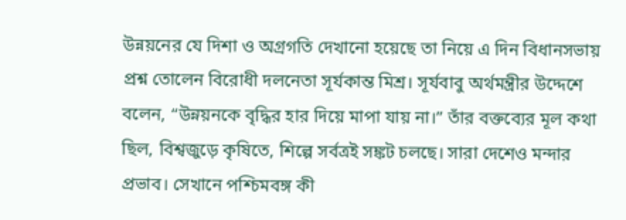উন্নয়নের যে দিশা ও অগ্রগতি দেখানো হয়েছে তা নিয়ে এ দিন বিধানসভায় প্রশ্ন তোলেন বিরোধী দলনেতা সূর্যকান্ত মিশ্র। সূর্যবাবু অর্থমন্ত্রীর উদ্দেশে বলেন, “উন্নয়নকে বৃদ্ধির হার দিয়ে মাপা যায় না।” তাঁর বক্তব্যের মূল কথা ছিল, বিশ্বজুড়ে কৃষিতে, শিল্পে সর্বত্রই সঙ্কট চলছে। সারা দেশেও মন্দার প্রভাব। সেখানে পশ্চিমবঙ্গ কী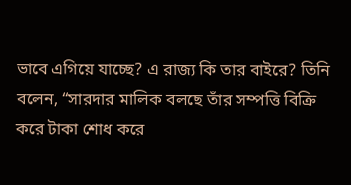ভাবে এগিয়ে যাচ্ছে? এ রাজ্য কি তার বাইরে? তিনি বলেন, “সারদার মালিক বলছে তাঁর সম্পত্তি বিক্রি করে টাকা শোধ করে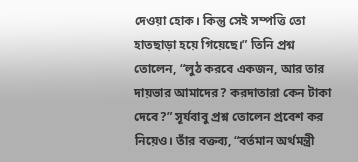দেওয়া হোক। কিন্তু সেই সম্পত্তি তো হাতছাড়া হয়ে গিয়েছে।” তিনি প্রশ্ন তোলেন, “লুঠ করবে একজন, আর তার দায়ভার আমাদের? করদাতারা কেন টাকা দেবে?” সূর্যবাবু প্রশ্ন তোলেন প্রবেশ কর নিয়েও। তাঁর বক্তব্য, “বর্তমান অর্থমন্ত্রী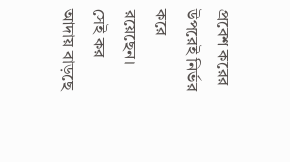প্রবেশ করের উপরেই নির্ভর করে রয়েছেন। সেই কর আদায় বাড়ছে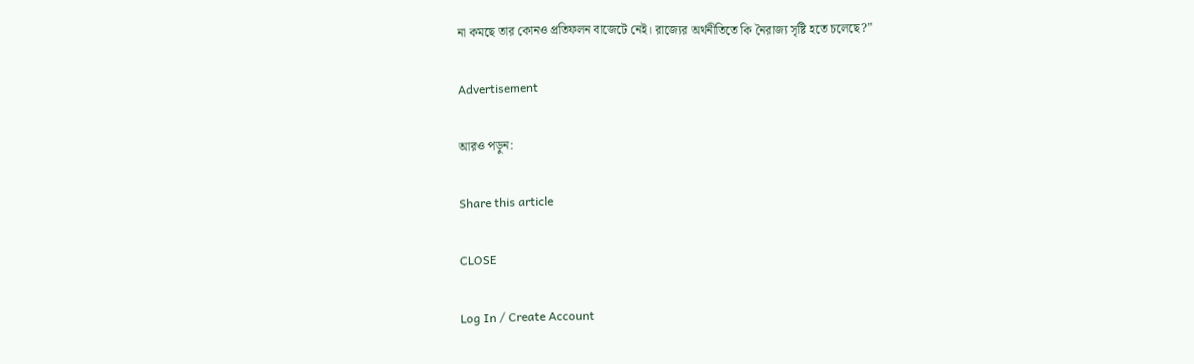না কমছে তার কোনও প্রতিফলন বাজেটে নেই। রাজ্যের অর্থনীতিতে কি নৈরাজ্য সৃষ্টি হতে চলেছে?”

Advertisement

আরও পড়ুন:

Share this article

CLOSE

Log In / Create Account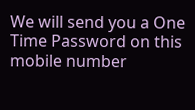We will send you a One Time Password on this mobile number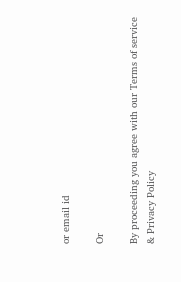or email id

Or

By proceeding you agree with our Terms of service & Privacy Policy